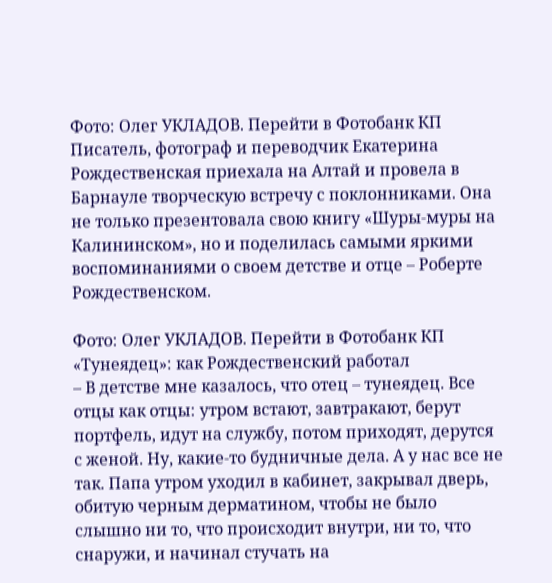Фото: Олег УКЛАДОВ. Перейти в Фотобанк КП
Писатель, фотограф и переводчик Екатерина Рождественская приехала на Алтай и провела в Барнауле творческую встречу с поклонниками. Она не только презентовала свою книгу «Шуры-муры на Калининском», но и поделилась самыми яркими воспоминаниями о своем детстве и отце – Роберте Рождественском.

Фото: Олег УКЛАДОВ. Перейти в Фотобанк КП
«Тунеядец»: как Рождественский работал
– В детстве мне казалось, что отец – тунеядец. Все отцы как отцы: утром встают, завтракают, берут портфель, идут на службу, потом приходят, дерутся с женой. Ну, какие-то будничные дела. А у нас все не так. Папа утром уходил в кабинет, закрывал дверь, обитую черным дерматином, чтобы не было слышно ни то, что происходит внутри, ни то, что снаружи, и начинал стучать на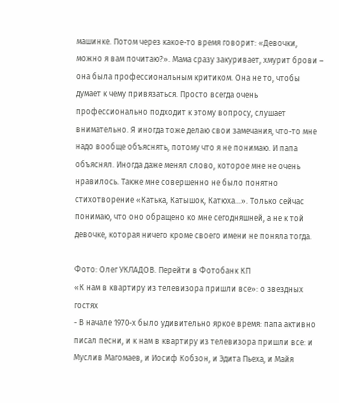машинке. Потом через какое-то время говорит: «Девочки, можно я вам почитаю?». Мама сразу закуривает, хмурит брови – она была профессиональным критиком. Она не то, чтобы думает к чему привязаться. Просто всегда очень профессионально подходит к этому вопросу, слушает внимательно. Я иногда тоже делаю свои замечания, что-то мне надо вообще объяснять, потому что я не понимаю. И папа объяснял. Иногда даже менял слово, которое мне не очень нравилось. Также мне совершенно не было понятно стихотворение «Катька, Катышок, Катюха…». Только сейчас понимаю, что оно обращено ко мне сегодняшней, а не к той девочке, которая ничего кроме своего имени не поняла тогда.

Фото: Олег УКЛАДОВ. Перейти в Фотобанк КП
«К нам в квартиру из телевизора пришли все»: о звездных гостях
- В начале 1970-х было удивительно яркое время: папа активно писал песни, и к нам в квартиру из телевизора пришли все: и Муслив Магомаев, и Иосиф Кобзон, и Эдита Пьеха, и Майя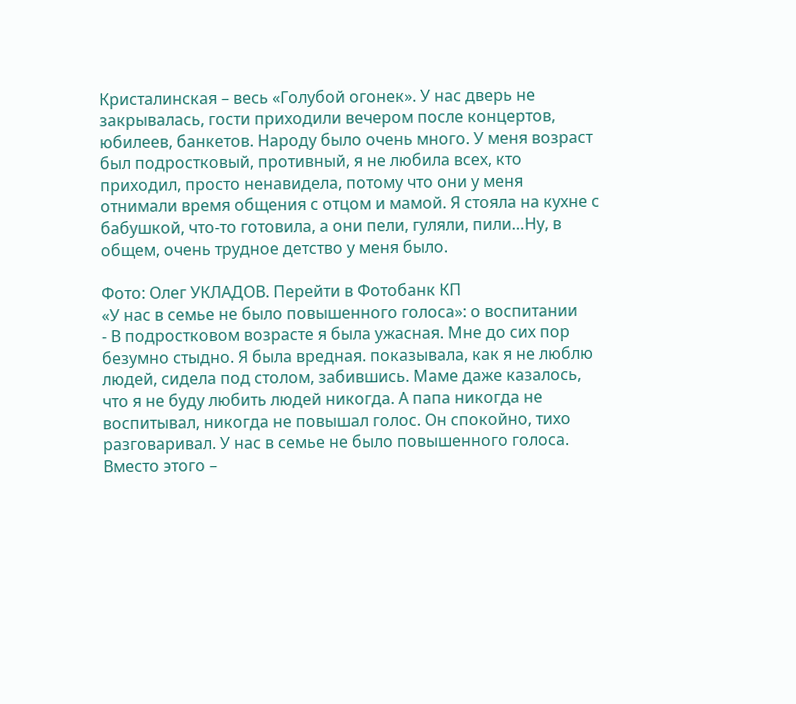Кристалинская – весь «Голубой огонек». У нас дверь не закрывалась, гости приходили вечером после концертов, юбилеев, банкетов. Народу было очень много. У меня возраст был подростковый, противный, я не любила всех, кто приходил, просто ненавидела, потому что они у меня отнимали время общения с отцом и мамой. Я стояла на кухне с бабушкой, что-то готовила, а они пели, гуляли, пили…Ну, в общем, очень трудное детство у меня было.

Фото: Олег УКЛАДОВ. Перейти в Фотобанк КП
«У нас в семье не было повышенного голоса»: о воспитании
- В подростковом возрасте я была ужасная. Мне до сих пор безумно стыдно. Я была вредная. показывала, как я не люблю людей, сидела под столом, забившись. Маме даже казалось, что я не буду любить людей никогда. А папа никогда не воспитывал, никогда не повышал голос. Он спокойно, тихо разговаривал. У нас в семье не было повышенного голоса. Вместо этого –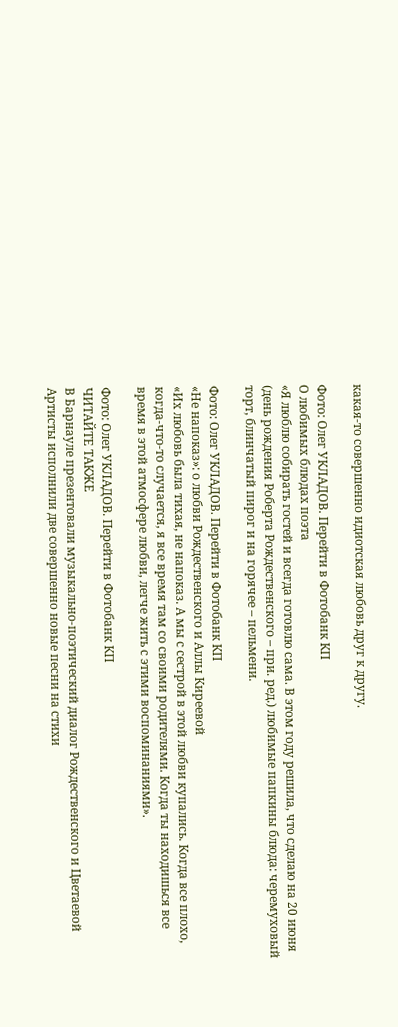какая-то совершенно идиотская любовь друг к другу.

Фото: Олег УКЛАДОВ. Перейти в Фотобанк КП
О любимых блюдах поэта
«Я люблю собирать гостей и всегда готовлю сама. В этом году решила, что сделаю на 20 июня (день рождения Роберта Рождественского – при. ред.) любимые папкины блюда: черемуховый торт, блинчатый пирог и на горячее – пельмени.

Фото: Олег УКЛАДОВ. Перейти в Фотобанк КП
«Не напоказ»: о любви Рождественского и Аллы Киреевой
«Их любовь была тихая, не напоказ. А мы с сестрой в этой любви купались. Когда все плохо, когда-что-то случается, я все время там со своими родителями. Когда ты находишься все время в этой атмосфере любви, легче жить с этими воспоминаниями».

Фото: Олег УКЛАДОВ. Перейти в Фотобанк КП
ЧИТАЙТЕ ТАКЖЕ
В Барнауле презентовали музыкально-поэтический диалог Рождественского и Цветаевой
Артисты исполнили две совершенно новые песни на стихи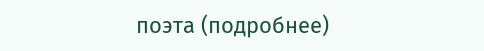поэта (подробнее)